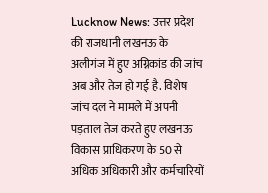Lucknow News: उत्तर प्रदेश की राजधानी लखनऊ के अलीगंज में हुए अग्निकांड की जांच अब और तेज हो गई है. विशेष जांच दल ने मामले में अपनी पड़ताल तेज करते हुए लखनऊ विकास प्राधिकरण के 50 से अधिक अधिकारी और कर्मचारियों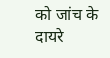को जांच के दायरे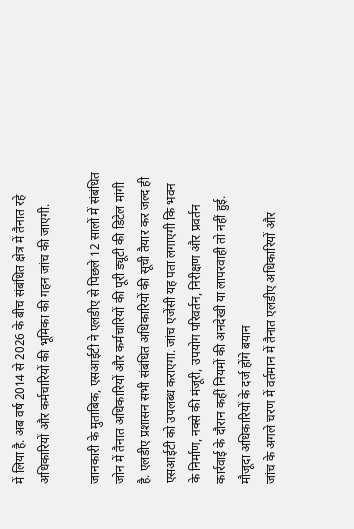में लिया है. अब वर्ष 2014 से 2026 के बीच संबंधित क्षेत्र में तैनात रहे अधिकारियों और कर्मचारियों की भूमिका की गहन जांच की जाएगी.

जानकारी के मुताबिक, एसआईटी ने एलडीए से पिछले 12 सालों में संबंधित जोन में तैनात अधिकारियों और कर्मचारियों की पूरी ड्यूटी की डिटेल मांगी है. एलडीए प्रशासन सभी संबंधित अधिकारियों की सूची तैयार कर जल्द ही एसआईटी को उपलब्ध कराएगा. जांच एजेंसी यह पता लगाएगी कि भवन के निर्माण, नक्से की मंजूरी, उपयोग परिवर्तन, निरीक्षण और प्रवर्तन कार्रवाई के दौरान कहीं नियमों की अनदेखी या लापरवाही तो नहीं हुई.
मौजूदा अधिकारियों के दर्ज होंगे बयान
जांच के अगले चरण में वर्तमान में तैनात एलडीए अधिकारियों और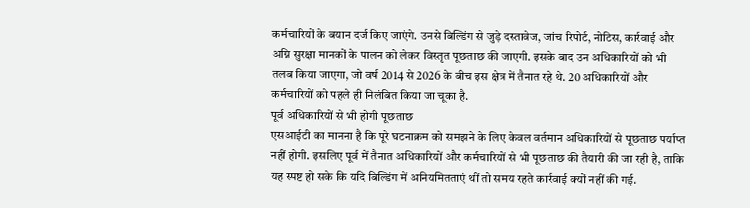कर्मचारियों के बयान दर्ज किए जाएंगे. उनसे बिल्डिंग से जुड़े दस्तावेज, जांच रिपोर्ट, नोटिस, कार्रवाई और अग्नि सुरक्षा मानकों के पालन को लेकर विस्तृत पूछताछ की जाएगी. इसके बाद उन अधिकारियों को भी तलब किया जाएगा, जो वर्ष 2014 से 2026 के बीच इस क्षेत्र में तैनात रहे थे. 20 अधिकारियों और कर्मचारियों को पहले ही निलंबित किया जा चूका है.
पूर्व अधिकारियों से भी होगी पूछताछ
एसआईटी का मानना है कि पूरे घटनाक्रम को समझने के लिए केवल वर्तमान अधिकारियों से पूछताछ पर्याप्त नहीं होगी. इसलिए पूर्व में तैनात अधिकारियों और कर्मचारियों से भी पूछताछ की तैयारी की जा रही है, ताकि यह स्पष्ट हो सके कि यदि बिल्डिंग में अनियमितताएं थीं तो समय रहते कार्रवाई क्यों नहीं की गई.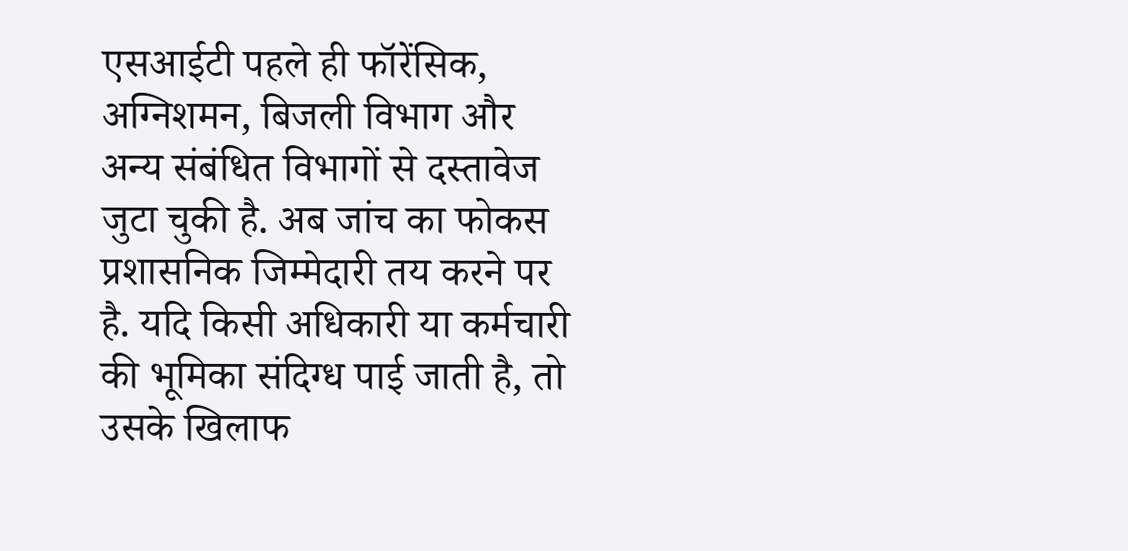एसआईटी पहले ही फॉरेंसिक, अग्निशमन, बिजली विभाग और अन्य संबंधित विभागों से दस्तावेज जुटा चुकी है. अब जांच का फोकस प्रशासनिक जिम्मेदारी तय करने पर है. यदि किसी अधिकारी या कर्मचारी की भूमिका संदिग्ध पाई जाती है, तो उसके खिलाफ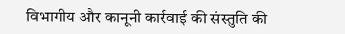विभागीय और कानूनी कार्रवाई की संस्तुति की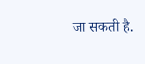जा सकती है.